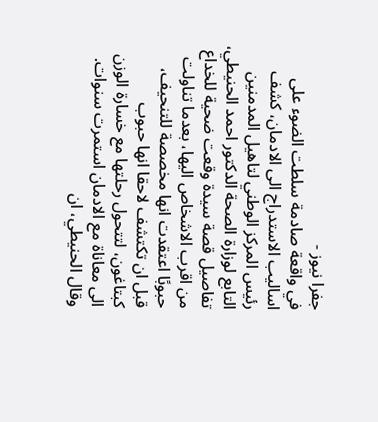جفرا نيوز -
في واقعة صادمة سلطت الضوء على اساليب الاستدراج الى الادمان، كشف رئيس المركز الوطني لتاهيل المدمنين التابع لوزارة الصحة الدكتور احمد الحنيطي، تفاصيل قصة سيدة وقعت ضحية للخداع من اقرب الاشخاص اليها، بعدما تناولت حبوبًا اعتقدت انها مخصصة للتنحيف، قبل ان تكتشف لاحقا انها حبوب كبتاغون، لتتحول رحلتها مع خسارة الوزن الى معاناة مع الادمان استمرت سنوات.
وقال الحنيطي، ان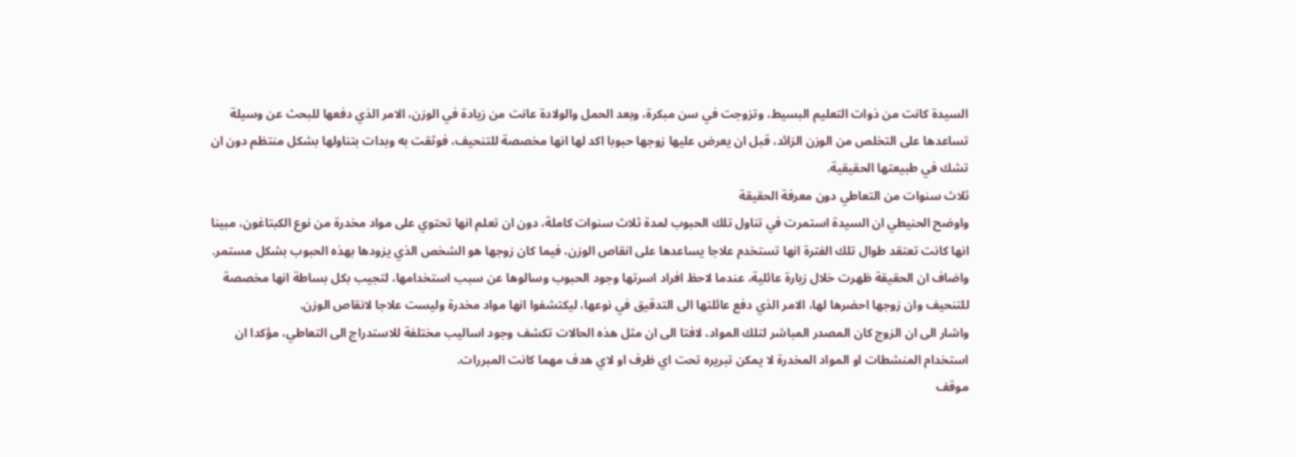السيدة كانت من ذوات التعليم البسيط، وتزوجت في سن مبكرة، وبعد الحمل والولادة عانت من زيادة في الوزن، الامر الذي دفعها للبحث عن وسيلة تساعدها على التخلص من الوزن الزائد، قبل ان يعرض عليها زوجها حبوبا اكد لها انها مخصصة للتنحيف، فوثقت به وبدات بتناولها بشكل منتظم دون ان تشك في طبيعتها الحقيقية.
ثلاث سنوات من التعاطي دون معرفة الحقيقة
واوضح الحنيطي ان السيدة استمرت في تناول تلك الحبوب لمدة ثلاث سنوات كاملة، دون ان تعلم انها تحتوي على مواد مخدرة من نوع الكبتاغون، مبينا انها كانت تعتقد طوال تلك الفترة انها تستخدم علاجا يساعدها على انقاص الوزن، فيما كان زوجها هو الشخص الذي يزودها بهذه الحبوب بشكل مستمر.
واضاف ان الحقيقة ظهرت خلال زيارة عائلية، عندما لاحظ افراد اسرتها وجود الحبوب وسالوها عن سبب استخدامها، لتجيب بكل بساطة انها مخصصة للتنحيف وان زوجها احضرها لها، الامر الذي دفع عائلتها الى التدقيق في نوعها، ليكتشفوا انها مواد مخدرة وليست علاجا لانقاص الوزن.
واشار الى ان الزوج كان المصدر المباشر لتلك المواد، لافتا الى ان مثل هذه الحالات تكشف وجود اساليب مختلفة للاستدراج الى التعاطي، مؤكدا ان استخدام المنشطات او المواد المخدرة لا يمكن تبريره تحت اي ظرف او لاي هدف مهما كانت المبررات.
موقف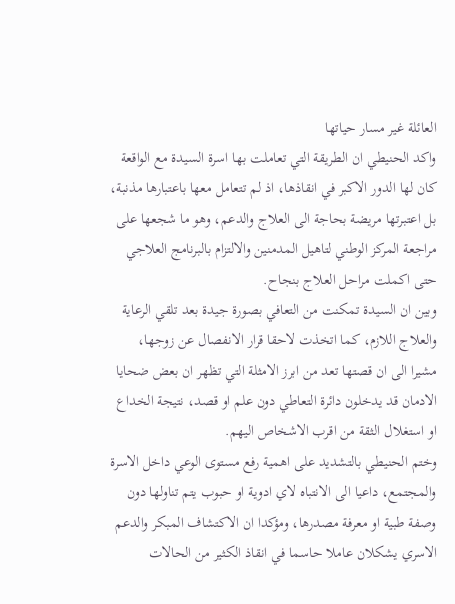العائلة غير مسار حياتها
واكد الحنيطي ان الطريقة التي تعاملت بها اسرة السيدة مع الواقعة كان لها الدور الاكبر في انقاذها، اذ لم تتعامل معها باعتبارها مذنبة، بل اعتبرتها مريضة بحاجة الى العلاج والدعم، وهو ما شجعها على مراجعة المركز الوطني لتاهيل المدمنين والالتزام بالبرنامج العلاجي حتى اكملت مراحل العلاج بنجاح.
وبين ان السيدة تمكنت من التعافي بصورة جيدة بعد تلقي الرعاية والعلاج اللازم، كما اتخذت لاحقا قرار الانفصال عن زوجها، مشيرا الى ان قصتها تعد من ابرز الامثلة التي تظهر ان بعض ضحايا الادمان قد يدخلون دائرة التعاطي دون علم او قصد، نتيجة الخداع او استغلال الثقة من اقرب الاشخاص اليهم.
وختم الحنيطي بالتشديد على اهمية رفع مستوى الوعي داخل الاسرة والمجتمع، داعيا الى الانتباه لاي ادوية او حبوب يتم تناولها دون وصفة طبية او معرفة مصدرها، ومؤكدا ان الاكتشاف المبكر والدعم الاسري يشكلان عاملا حاسما في انقاذ الكثير من الحالات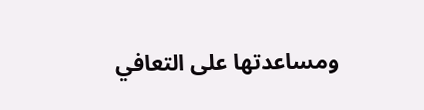ومساعدتها على التعافي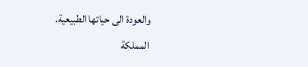والعودة الى حياتها الطبيعية.
المملكة